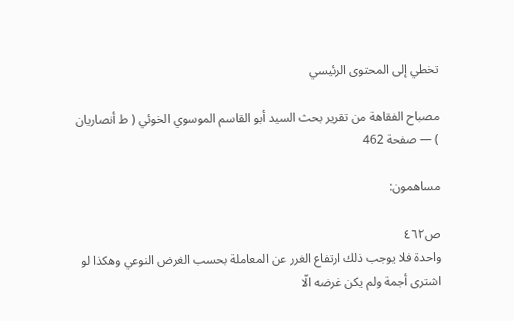تخطي إلى المحتوى الرئيسي

مصباح الفقاهة من تقرير بحث السيد أبو القاسم الموسوي الخوئي ( ط أنصاريان ) — صفحة 462

مساهمون:

ص٤٦٢
واحدة فلا يوجب ذلك ارتفاع الغرر عن المعاملة بحسب الغرض النوعي وهكذا لو اشترى أجمة ولم يكن غرضه الّا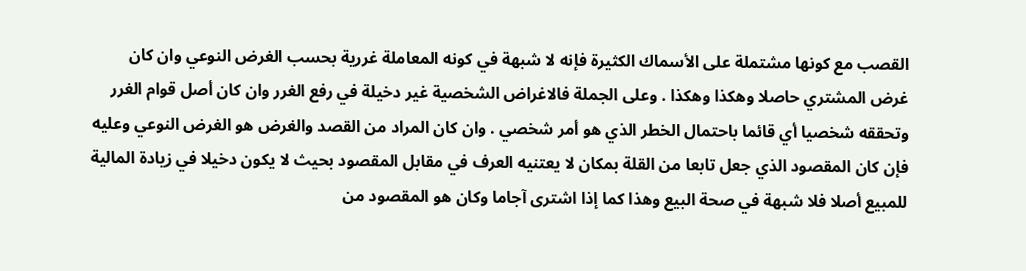القصب مع كونها مشتملة على الأسماك الكثيرة فإنه لا شبهة في كونه المعاملة غررية بحسب الغرض النوعي وان كان غرض المشتري حاصلا وهكذا وهكذا . وعلى الجملة فالاغراض الشخصية غير دخيلة في رفع الغرر وان كان أصل قوام الغرر وتحققه شخصيا أي قائما باحتمال الخطر الذي هو أمر شخصي . وان كان المراد من القصد والغرض هو الغرض النوعي وعليه فإن كان المقصود الذي جعل تابعا من القلة بمكان لا يعتنيه العرف في مقابل المقصود بحيث لا يكون دخيلا في زيادة المالية للمبيع أصلا فلا شبهة في صحة البيع وهذا كما إذا اشترى آجاما وكان هو المقصود من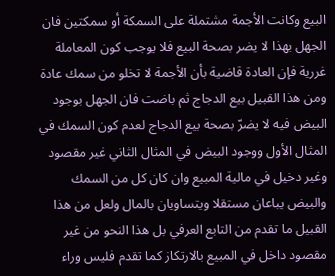البيع وكانت الأجمة مشتملة على السمكة أو سمكتين فان الجهل بهذا لا يضر بصحة البيع فلا يوجب كون المعاملة غررية فإن العادة قاضية بأن الأجمة لا تخلو من سمك عادة ومن هذا القبيل بيع الدجاج ثم باضت فان الجهل بوجود البيض فيه لا يضرّ بصحة بيع الدجاج لعدم كون السمك في المثال الأول ووجود البيض في المثال الثاني غير مقصود وغير دخيل في مالية المبيع وان كان كل من السمك والبيض يباعان مستقلا ويتساويان بالمال ولعل من هذا القبيل ما تقدم من التابع العرفي بل هذا النحو من غير مقصود داخل في المبيع بالارتكاز كما تقدم فليس وراء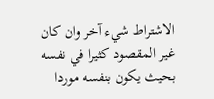الاشتراط شيء آخر وان كان غير المقصود كثيرا في نفسه بحيث يكون بنفسه موردا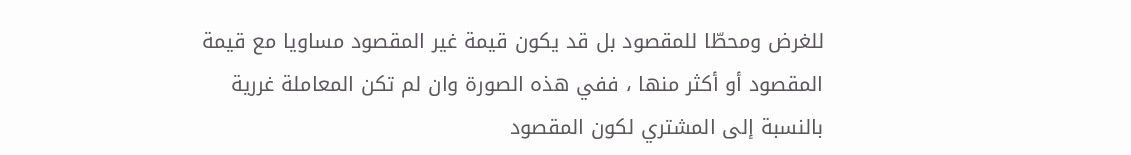للغرض ومحطّا للمقصود بل قد يكون قيمة غير المقصود مساويا مع قيمة المقصود أو أكثر منها ، ففي هذه الصورة وان لم تكن المعاملة غررية بالنسبة إلى المشتري لكون المقصود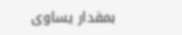بمقدار يساوى